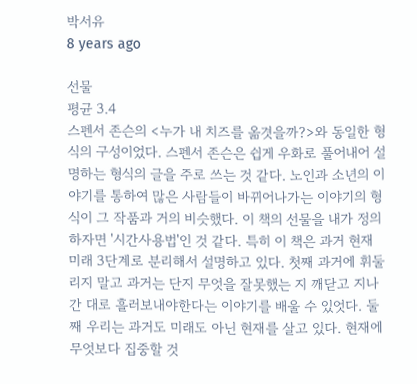박서유
8 years ago

선물
평균 3.4
스펜서 존슨의 <누가 내 치즈를 옮겻을까?>와 동일한 형식의 구성이었다. 스펜서 존슨은 쉽게 우화로 풀어내어 설명하는 형식의 글을 주로 쓰는 것 같다. 노인과 소년의 이야기를 통하여 많은 사람들이 바뀌어나가는 이야기의 형식이 그 작품과 거의 비슷했다. 이 책의 선물을 내가 정의하자면 '시간사용법'인 것 같다. 특히 이 책은 과거 현재 미래 3단계로 분리해서 설명하고 있다. 첫째 과거에 휘둘리지 말고 과거는 단지 무엇을 잘못했는 지 깨닫고 지나간 대로 흘러보내야한다는 이야기를 배울 수 있엇다. 둘째 우리는 과거도 미래도 아닌 현재를 살고 있다. 현재에 무엇보다 집중할 것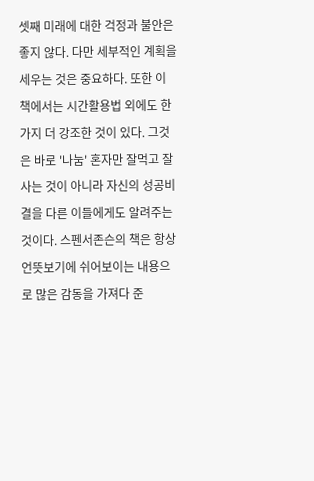셋째 미래에 대한 걱정과 불안은 좋지 않다. 다만 세부적인 계획을 세우는 것은 중요하다. 또한 이 책에서는 시간활용법 외에도 한가지 더 강조한 것이 있다. 그것은 바로 '나눔' 혼자만 잘먹고 잘사는 것이 아니라 자신의 성공비결을 다른 이들에게도 알려주는 것이다. 스펜서존슨의 책은 항상 언뜻보기에 쉬어보이는 내용으로 많은 감동을 가져다 준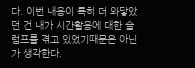다. 이번 내용이 특히 더 와닿았던 건 내가 시간활용에 대한 슬럼프를 겪고 있었기때문은 아닌가 생각한다.